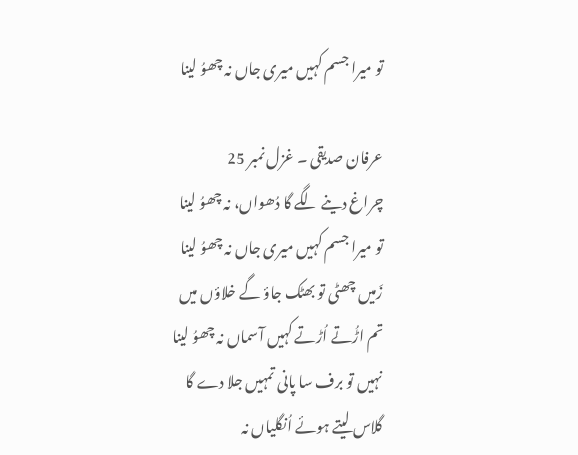تو میرا جسم کہیں میری جاں نہ چھوُ لینا

عرفان صدیقی ۔ غزل نمبر 25
چراغ دینے لگے گا دُھواں، نہ چھوُ لینا
تو میرا جسم کہیں میری جاں نہ چھوُ لینا
زَمیں چھٹی تو بھٹک جاؤ گے خلاؤں میں
تم اڑُتے اُڑتے کہیں آسماں نہ چھوُ لینا
نہیں تو برف سا پانی تمہیں جلا دے گا
گلاس لیتے ہوئے اُنگلیاں نہ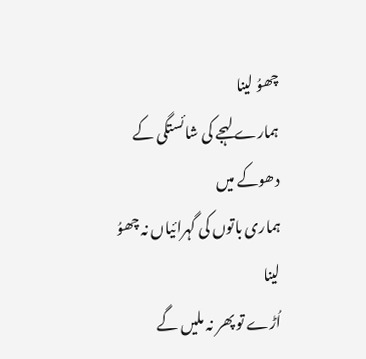چھوُ لینا
ہمارے لہجے کی شائستگی کے دھوکے میں
ہماری باتوں کی گہرائیاں نہ چھوُ لینا
اُڑے تو پھر نہ ملیں گے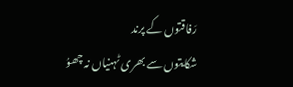رَفاقتوں کے پرند
شکایتوں سے بھری ٹہنیاں نہ چھوُ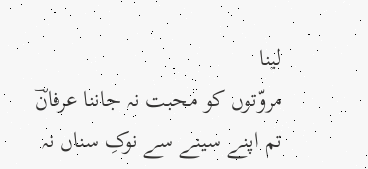لینا
مروّتوں کو محبت نہ جاننا عرفانؔ
تم اپنے سینے سے نوکِ سناں نہ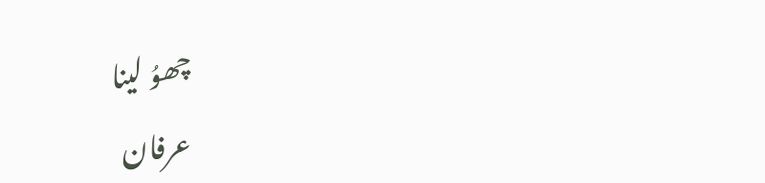چھوُ لینا
عرفان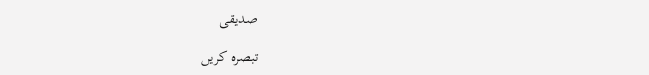صدیقی

تبصرہ کریں